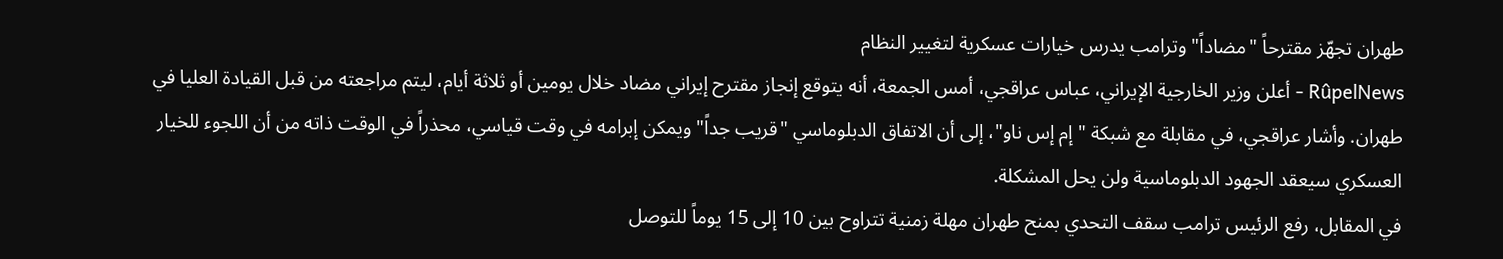طهران تجهّز مقترحاً "مضاداً" وترامب يدرس خيارات عسكرية لتغيير النظام
RûpelNews - أعلن وزير الخارجية الإيراني، عباس عراقجي، أمس الجمعة، أنه يتوقع إنجاز مقترح إيراني مضاد خلال يومين أو ثلاثة أيام، ليتم مراجعته من قبل القيادة العليا في طهران. وأشار عراقجي، في مقابلة مع شبكة "إم إس ناو"، إلى أن الاتفاق الدبلوماسي "قريب جداً" ويمكن إبرامه في وقت قياسي، محذراً في الوقت ذاته من أن اللجوء للخيار العسكري سيعقد الجهود الدبلوماسية ولن يحل المشكلة.
في المقابل، رفع الرئيس ترامب سقف التحدي بمنح طهران مهلة زمنية تتراوح بين 10 إلى 15 يوماً للتوصل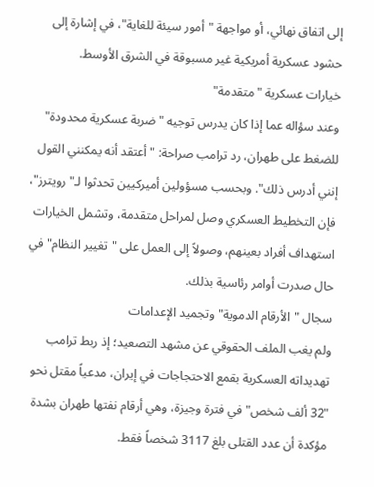إلى اتفاق نهائي، أو مواجهة "أمور سيئة للغاية"، في إشارة إلى حشود عسكرية أمريكية غير مسبوقة في الشرق الأوسط.
خيارات عسكرية "متقدمة"
وعند سؤاله عما إذا كان يدرس توجيه "ضربة عسكرية محدودة" للضغط على طهران، رد ترامب صراحة: "أعتقد أنه يمكنني القول إنني أدرس ذلك". وبحسب مسؤولين أميركيين تحدثوا لـ"رويترز"، فإن التخطيط العسكري وصل لمراحل متقدمة، وتشمل الخيارات استهداف أفراد بعينهم، وصولاً إلى العمل على "تغيير النظام" في حال صدرت أوامر رئاسية بذلك.
سجال "الأرقام الدموية" وتجميد الإعدامات
ولم يغب الملف الحقوقي عن مشهد التصعيد؛ إذ ربط ترامب تهديداته العسكرية بقمع الاحتجاجات في إيران، مدعياً مقتل نحو "32 ألف شخص" في فترة وجيزة، وهي أرقام نفتها طهران بشدة مؤكدة أن عدد القتلى بلغ 3117 شخصاً فقط.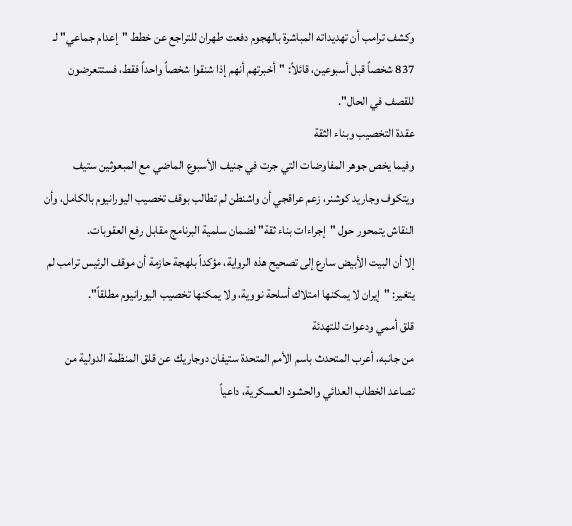وكشف ترامب أن تهديداته المباشرة بالهجوم دفعت طهران للتراجع عن خطط "إعدام جماعي" لـ 837 شخصاً قبل أسبوعين، قائلاً: "أخبرتهم أنهم إذا شنقوا شخصاً واحداً فقط، فستتعرضون للقصف في الحال".
عقدة التخصيب وبناء الثقة
وفيما يخص جوهر المفاوضات التي جرت في جنيف الأسبوع الماضي مع المبعوثين ستيف ويتكوف وجاريد كوشنر، زعم عراقجي أن واشنطن لم تطالب بوقف تخصيب اليورانيوم بالكامل، وأن النقاش يتمحور حول "إجراءات بناء ثقة" لضمان سلمية البرنامج مقابل رفع العقوبات.
إلا أن البيت الأبيض سارع إلى تصحيح هذه الرواية، مؤكداً بلهجة حازمة أن موقف الرئيس ترامب لم يتغير: "إيران لا يمكنها امتلاك أسلحة نووية، ولا يمكنها تخصيب اليورانيوم مطلقاً".
قلق أممي ودعوات للتهدئة
من جانبه، أعرب المتحدث باسم الأمم المتحدة ستيفان دوجاريك عن قلق المنظمة الدولية من تصاعد الخطاب العدائي والحشود العسكرية، داعياً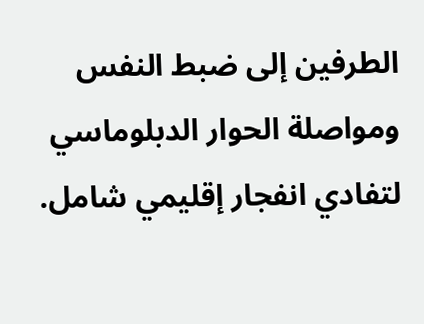الطرفين إلى ضبط النفس ومواصلة الحوار الدبلوماسي لتفادي انفجار إقليمي شامل.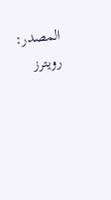المصدر: رويترز